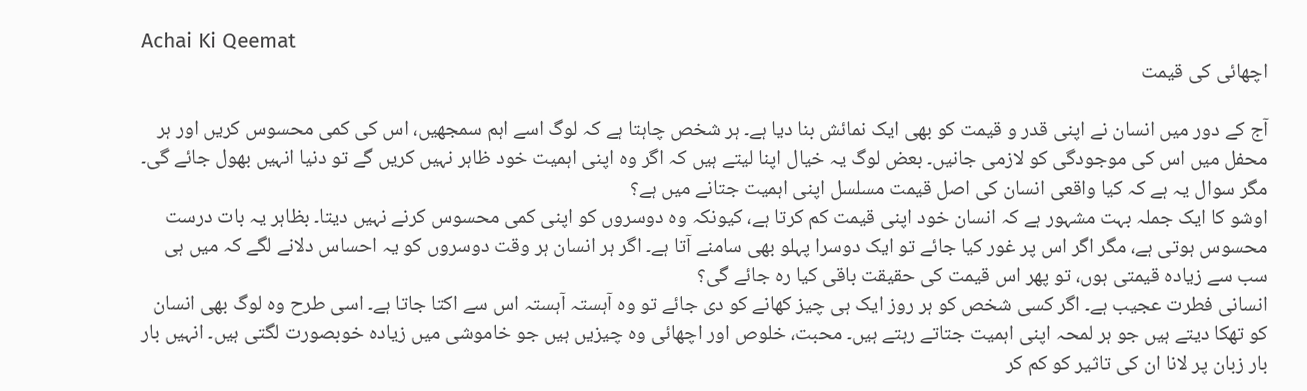Achai Ki Qeemat
اچھائی کی قیمت

آج کے دور میں انسان نے اپنی قدر و قیمت کو بھی ایک نمائش بنا دیا ہے۔ ہر شخص چاہتا ہے کہ لوگ اسے اہم سمجھیں، اس کی کمی محسوس کریں اور ہر محفل میں اس کی موجودگی کو لازمی جانیں۔ بعض لوگ یہ خیال اپنا لیتے ہیں کہ اگر وہ اپنی اہمیت خود ظاہر نہیں کریں گے تو دنیا انہیں بھول جائے گی۔ مگر سوال یہ ہے کہ کیا واقعی انسان کی اصل قیمت مسلسل اپنی اہمیت جتانے میں ہے؟
اوشو کا ایک جملہ بہت مشہور ہے کہ انسان خود اپنی قیمت کم کرتا ہے، کیونکہ وہ دوسروں کو اپنی کمی محسوس کرنے نہیں دیتا۔ بظاہر یہ بات درست محسوس ہوتی ہے، مگر اگر اس پر غور کیا جائے تو ایک دوسرا پہلو بھی سامنے آتا ہے۔ اگر ہر انسان ہر وقت دوسروں کو یہ احساس دلانے لگے کہ میں ہی سب سے زیادہ قیمتی ہوں، تو پھر اس قیمت کی حقیقت باقی کیا رہ جائے گی؟
انسانی فطرت عجیب ہے۔ اگر کسی شخص کو ہر روز ایک ہی چیز کھانے کو دی جائے تو وہ آہستہ آہستہ اس سے اکتا جاتا ہے۔ اسی طرح وہ لوگ بھی انسان کو تھکا دیتے ہیں جو ہر لمحہ اپنی اہمیت جتاتے رہتے ہیں۔ محبت، خلوص اور اچھائی وہ چیزیں ہیں جو خاموشی میں زیادہ خوبصورت لگتی ہیں۔ انہیں بار بار زبان پر لانا ان کی تاثیر کو کم کر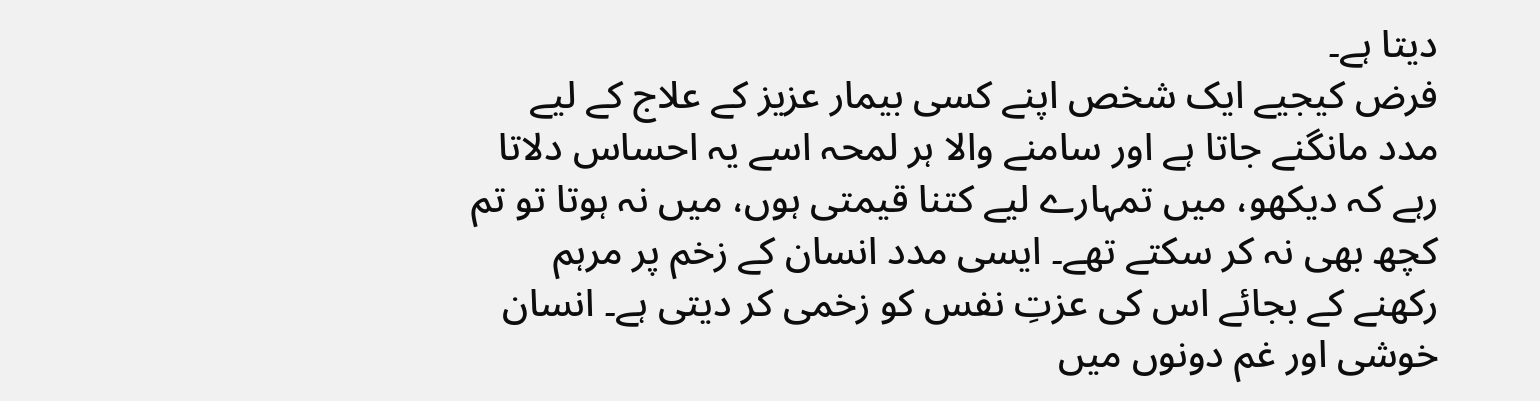دیتا ہے۔
فرض کیجیے ایک شخص اپنے کسی بیمار عزیز کے علاج کے لیے مدد مانگنے جاتا ہے اور سامنے والا ہر لمحہ اسے یہ احساس دلاتا رہے کہ دیکھو، میں تمہارے لیے کتنا قیمتی ہوں، میں نہ ہوتا تو تم کچھ بھی نہ کر سکتے تھے۔ ایسی مدد انسان کے زخم پر مرہم رکھنے کے بجائے اس کی عزتِ نفس کو زخمی کر دیتی ہے۔ انسان خوشی اور غم دونوں میں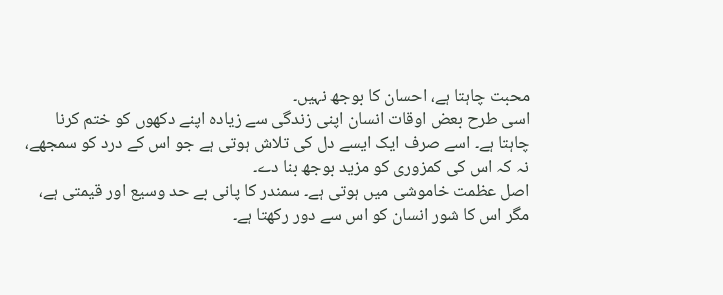محبت چاہتا ہے، احسان کا بوجھ نہیں۔
اسی طرح بعض اوقات انسان اپنی زندگی سے زیادہ اپنے دکھوں کو ختم کرنا چاہتا ہے۔ اسے صرف ایک ایسے دل کی تلاش ہوتی ہے جو اس کے درد کو سمجھے، نہ کہ اس کی کمزوری کو مزید بوجھ بنا دے۔
اصل عظمت خاموشی میں ہوتی ہے۔ سمندر کا پانی بے حد وسیع اور قیمتی ہے، مگر اس کا شور انسان کو اس سے دور رکھتا ہے۔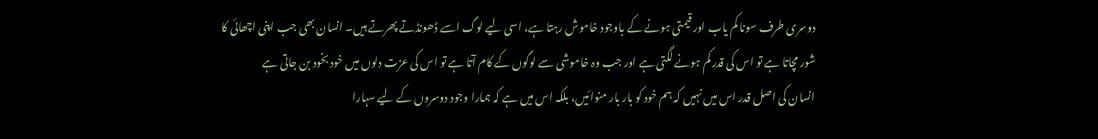دوسری طرف سونا کم یاب اور قیمتی ہونے کے باوجود خاموش رہتا ہے، اسی لیے لوگ اسے ڈھونڈتے پھرتے ہیں۔ انسان بھی جب اپنی اچھائی کا شور مچاتا ہے تو اس کی قدر کم ہونے لگتی ہے اور جب وہ خاموشی سے لوگوں کے کام آتا ہے تو اس کی عزت دلوں میں خود بخود بن جاتی ہے
انسان کی اصل قدر اس میں نہیں کہ ہم خود کو بار بار منوائیں، بلکہ اس میں ہے کہ ہمارا وجود دوسروں کے لیے سہارا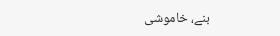بنے، خاموشی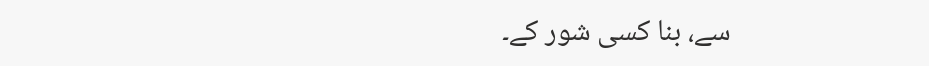سے، بنا کسی شور کے۔